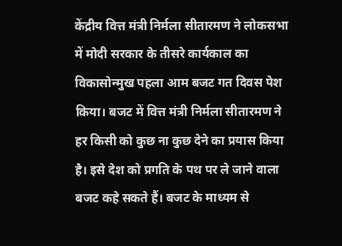केंद्रीय वित्त मंत्री निर्मला सीतारमण ने लोकसभा में मोदी सरकार के तीसरे कार्यकाल का विकासोन्मुख पहला आम बजट गत दिवस पेश किया। बजट में वित्त मंत्री निर्मला सीतारमण ने हर किसी को कुछ ना कुछ देने का प्रयास किया है। इसे देश को प्रगति के पथ पर ले जाने वाला बजट कहे सकते हैं। बजट के माध्यम से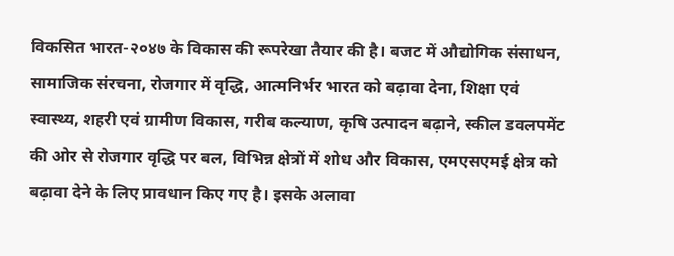विकसित भारत-२०४७ के विकास की रूपरेखा तैयार की है। बजट में औद्योगिक संसाधन, सामाजिक संरचना, रोजगार में वृद्धि, आत्मनिर्भर भारत को बढ़ावा देना, शिक्षा एवं स्वास्थ्य, शहरी एवं ग्रामीण विकास, गरीब कल्याण, कृषि उत्पादन बढ़ाने, स्कील डवलपमेंट की ओर से रोजगार वृद्धि पर बल, विभिन्न क्षेत्रों में शोध और विकास, एमएसएमई क्षेत्र को बढ़ावा देने के लिए प्रावधान किए गए है। इसके अलावा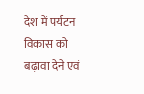देश में पर्यटन विकास को बढ़ावा देने एवं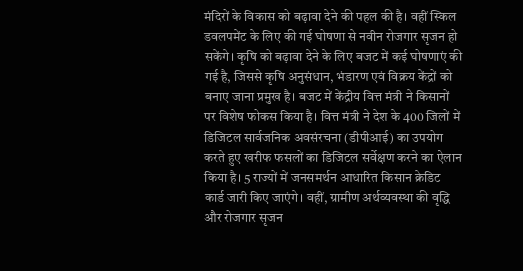मंदिरों के विकास को बढ़ावा देने की पहल की है। वहीं स्किल डवलपमेंट के लिए की गई घोषणा से नवीन रोजगार सृजन हो सकेंगे। कृषि को बढ़ावा देने के लिए बजट में कई घोषणाएं की गई है, जिससे कृषि अनुसंधान, भंडारण एवं विक्रय केंद्रों को बनाए जाना प्रमुख है। बजट में केंद्रीय वित्त मंत्री ने किसानों पर विशेष फोकस किया है। वित्त मंत्री ने देश के 400 जिलों में डिजिटल सार्वजनिक अवसंरचना (डीपीआई) का उपयोग करते हुए खरीफ फसलों का डिजिटल सर्वेक्षण करने का ऐलान किया है। 5 राज्यों में जनसमर्थन आधारित किसान क्रेडिट कार्ड जारी किए जाएंगे। वहीं, ग्रामीण अर्थव्यवस्था की वृद्धि और रोजगार सृजन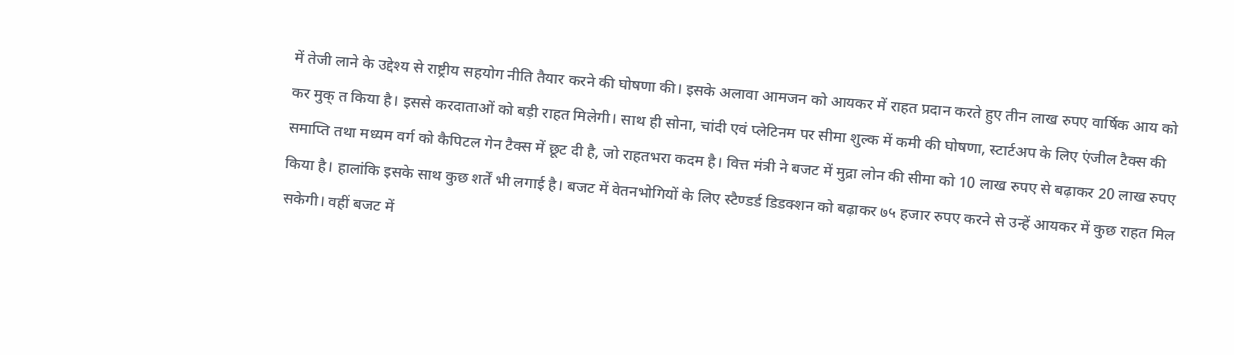में तेजी लाने के उद्देश्य से राष्ट्रीय सहयोग नीति तैयार करने की घोषणा की। इसके अलावा आमजन को आयकर में राहत प्रदान करते हुए तीन लाख रुपए वार्षिक आय को कर मुक् त किया है। इससे करदाताओं को बड़ी राहत मिलेगी। साथ ही सोना, चांदी एवं प्लेटिनम पर सीमा शुल्क में कमी की घोषणा, स्टार्टअप के लिए एंजील टैक्स की समाप्ति तथा मध्यम वर्ग को कैपिटल गेन टैक्स में छूट दी है, जो राहतभरा कदम है। वित्त मंत्री ने बजट में मुद्रा लोन की सीमा को 10 लाख रुपए से बढ़ाकर 20 लाख रुपए किया है। हालांकि इसके साथ कुछ शर्तें भी लगाई है। बजट में वेतनभोगियों के लिए स्टैण्डर्ड डिडक्शन को बढ़ाकर ७५ हजार रुपए करने से उन्हें आयकर में कुछ राहत मिल सकेगी। वहीं बजट में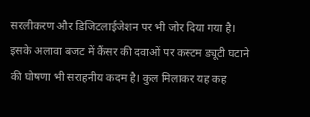सरलीकरण और डिजिटलाईजेशन पर भी जोर दिया गया है। इसके अलावा बजट में कैंसर की दवाओं पर कस्टम ड्यूटी घटाने की घोषणा भी सराहनीय कदम है। कुल मिलाकर यह कह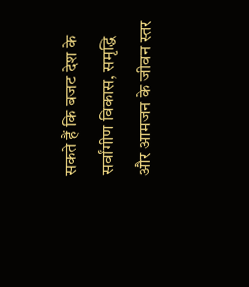सकते हैं कि बजट देश के सर्वांगीण विकास, समृद्धि और आमजन के जीवन स्तर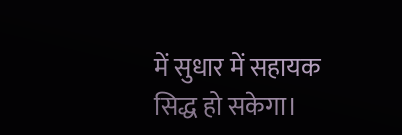में सुधार में सहायक सिद्ध हो सकेगा।